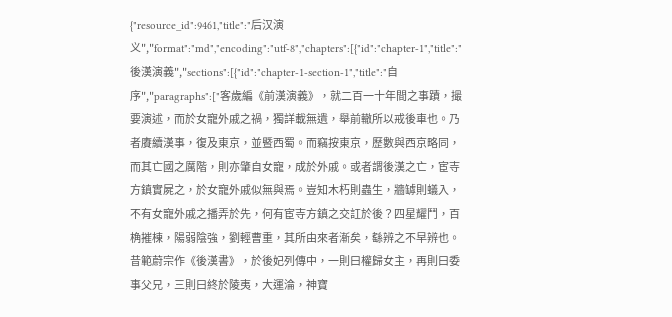{"resource_id":9461,"title":"后汉演义","format":"md","encoding":"utf-8","chapters":[{"id":"chapter-1","title":"後漢演義","sections":[{"id":"chapter-1-section-1","title":"自序","paragraphs":["客歲編《前漢演義》，就二百一十年間之事蹟，撮要演述，而於女寵外戚之禍，獨詳載無遺，舉前轍所以戒後車也。乃者賡續漢事，復及東京，並暨西蜀。而竊按東京，歷數與西京略同，而其亡國之厲階，則亦肇自女寵，成於外戚。或者謂後漢之亡，宦寺方鎮實屍之，於女寵外戚似無與焉。豈知木朽則蟲生，牆罅則蟻入，不有女寵外戚之播弄於先，何有宦寺方鎮之交訌於後？四星耀鬥，百桷摧棟，陽弱陰強，劉輕曹重，其所由來者漸矣，繇辨之不早辨也。昔範蔚宗作《後漢書》，於後妃列傳中，一則曰權歸女主，再則曰委事父兄，三則曰終於陵夷，大運淪，神寶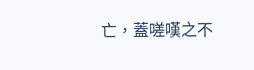亡，蓋嗟嘆之不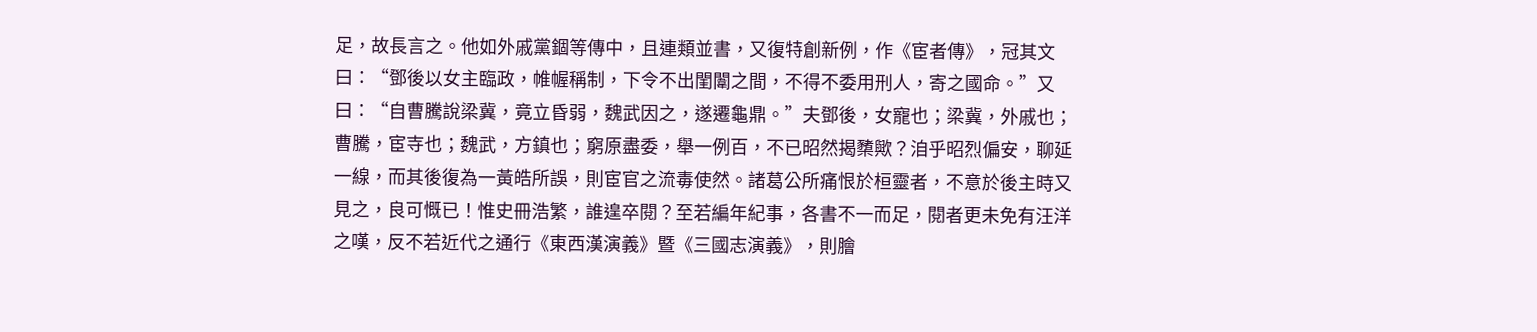足，故長言之。他如外戚黨錮等傳中，且連類並書，又復特創新例，作《宦者傳》，冠其文曰：“鄧後以女主臨政，帷幄稱制，下令不出閨闈之間，不得不委用刑人，寄之國命。”又曰：“自曹騰說梁冀，竟立昏弱，魏武因之，遂遷龜鼎。”夫鄧後，女寵也；梁冀，外戚也；曹騰，宦寺也；魏武，方鎮也；窮原盡委，舉一例百，不已昭然揭櫫歟？洎乎昭烈偏安，聊延一線，而其後復為一黃皓所誤，則宦官之流毒使然。諸葛公所痛恨於桓靈者，不意於後主時又見之，良可慨已！惟史冊浩繁，誰遑卒閱？至若編年紀事，各書不一而足，閱者更未免有汪洋之嘆，反不若近代之通行《東西漢演義》暨《三國志演義》，則膾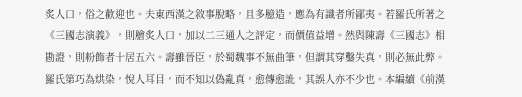炙人口，俗之歡迎也。夫東西漢之敘事脫略，且多臆造，應為有識者所鄙夷。若羅氏所著之《三國志演義》，則膾炙人口，加以二三通人之評定，而價值益增。然與陳壽《三國志》相勘證，則粉飾者十居五六。壽雖晉臣，於蜀魏事不無曲筆，但謂其穿鑿失真，則必無此弊。羅氏第巧為烘染，悅人耳目，而不知以偽亂真，愈傳愈訛，其誤人亦不少也。本編續《前漢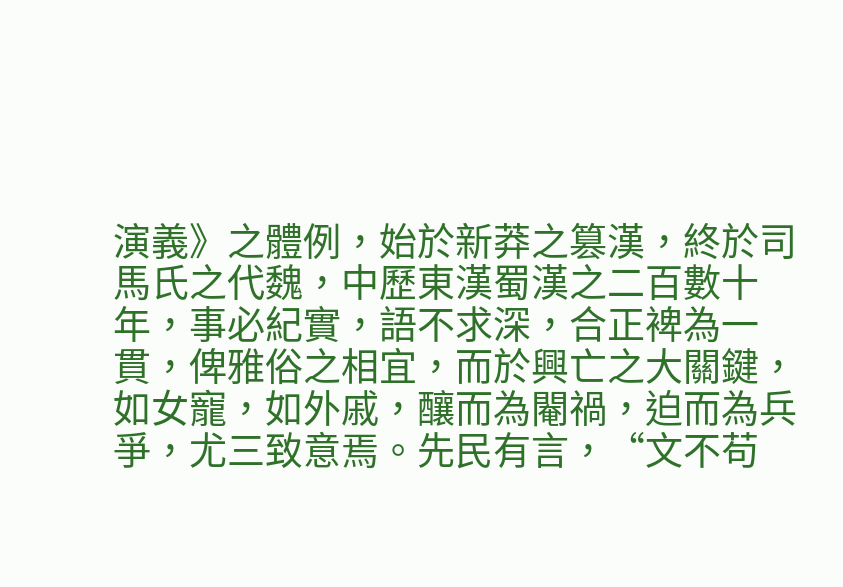演義》之體例，始於新莽之篡漢，終於司馬氏之代魏，中歷東漢蜀漢之二百數十年，事必紀實，語不求深，合正裨為一貫，俾雅俗之相宜，而於興亡之大關鍵，如女寵，如外戚，釀而為閹禍，迫而為兵爭，尤三致意焉。先民有言，“文不苟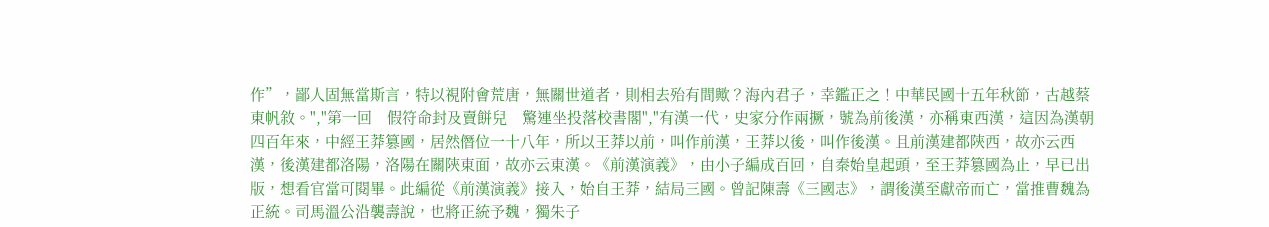作”，鄙人固無當斯言，特以視附會荒唐，無關世道者，則相去殆有間歟？海內君子，幸鑑正之！中華民國十五年秋節，古越蔡東帆敘。","第一回　假符命封及賣餅兒　驚連坐投落校書閣","有漢一代，史家分作兩撅，號為前後漢，亦稱東西漢，這因為漢朝四百年來，中經王莽篡國，居然僭位一十八年，所以王莽以前，叫作前漢，王莽以後，叫作後漢。且前漢建都陝西，故亦云西漢，後漢建都洛陽，洛陽在關陝東面，故亦云東漢。《前漢演義》，由小子編成百回，自秦始皇起頭，至王莽篡國為止，早已出版，想看官當可閱畢。此編從《前漢演義》接入，始自王莽，結局三國。曾記陳壽《三國志》，謂後漢至獻帝而亡，當推曹魏為正統。司馬溫公沿襲壽說，也將正統予魏，獨朱子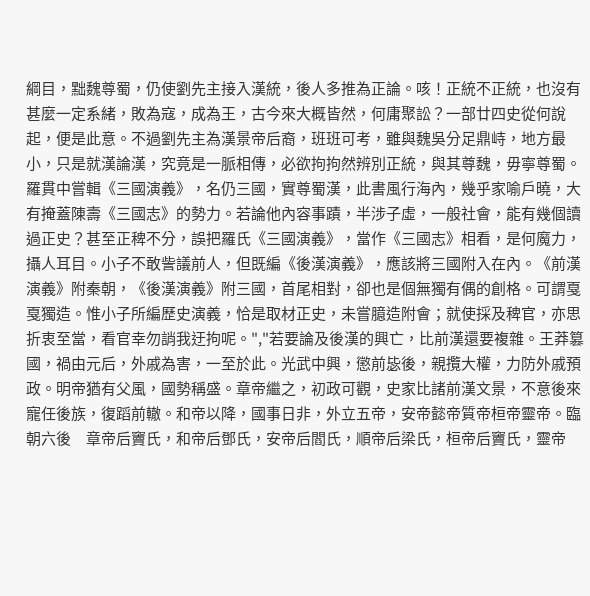綱目，黜魏尊蜀，仍使劉先主接入漢統，後人多推為正論。咳！正統不正統，也沒有甚麼一定系緒，敗為寇，成為王，古今來大概皆然，何庸聚訟？一部廿四史從何說起，便是此意。不過劉先主為漢景帝后裔，班班可考，雖與魏吳分足鼎峙，地方最小，只是就漢論漢，究竟是一脈相傳，必欲拘拘然辨別正統，與其尊魏，毋寧尊蜀。羅貫中嘗輯《三國演義》，名仍三國，實尊蜀漢，此書風行海內，幾乎家喻戶曉，大有掩蓋陳壽《三國志》的勢力。若論他內容事蹟，半涉子虛，一般社會，能有幾個讀過正史？甚至正稗不分，誤把羅氏《三國演義》，當作《三國志》相看，是何魔力，攝人耳目。小子不敢訾議前人，但既編《後漢演義》，應該將三國附入在內。《前漢演義》附秦朝，《後漢演義》附三國，首尾相對，卻也是個無獨有偶的創格。可謂戛戛獨造。惟小子所編歷史演義，恰是取材正史，未嘗臆造附會；就使採及稗官，亦思折衷至當，看官幸勿誚我迂拘呢。","若要論及後漢的興亡，比前漢還要複雜。王莽篡國，禍由元后，外戚為害，一至於此。光武中興，懲前毖後，親攬大權，力防外戚預政。明帝猶有父風，國勢稱盛。章帝繼之，初政可觀，史家比諸前漢文景，不意後來寵任後族，復蹈前轍。和帝以降，國事日非，外立五帝，安帝懿帝質帝桓帝靈帝。臨朝六後　章帝后竇氏，和帝后鄧氏，安帝后閻氏，順帝后梁氏，桓帝后竇氏，靈帝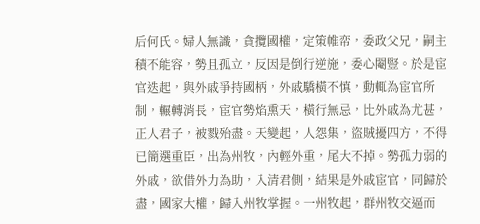后何氏。婦人無識，貪攬國權，定策帷帟，委政父兄，嗣主積不能容，勢且孤立，反因是倒行逆施，委心閹豎。於是宦官迭起，與外戚爭持國柄，外戚驕橫不慎，動輒為宦官所制，輾轉消長，宦官勢焰熏天，橫行無忌，比外戚為尤甚，正人君子，被戮殆盡。天變起，人怨集，盜賊擾四方，不得已簡選重臣，出為州牧，內輕外重，尾大不掉。勢孤力弱的外戚，欲借外力為助，入清君側，結果是外戚宦官，同歸於盡，國家大權，歸入州牧掌握。一州牧起，群州牧交逼而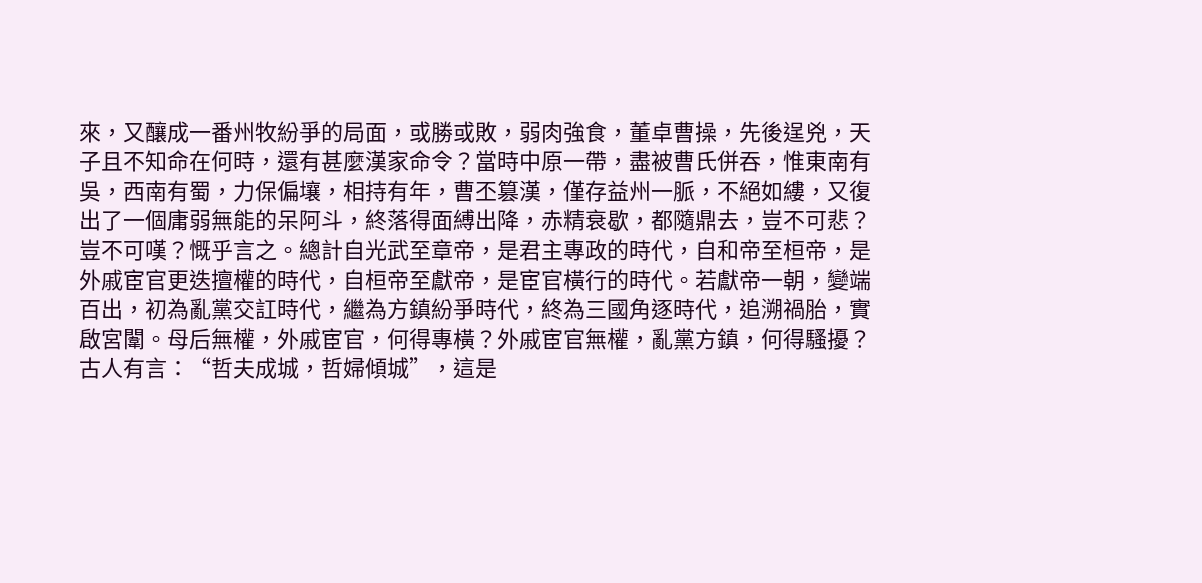來，又釀成一番州牧紛爭的局面，或勝或敗，弱肉強食，董卓曹操，先後逞兇，天子且不知命在何時，還有甚麼漢家命令？當時中原一帶，盡被曹氏併吞，惟東南有吳，西南有蜀，力保偏壤，相持有年，曹丕篡漢，僅存益州一脈，不絕如縷，又復出了一個庸弱無能的呆阿斗，終落得面縛出降，赤精衰歇，都隨鼎去，豈不可悲？豈不可嘆？慨乎言之。總計自光武至章帝，是君主專政的時代，自和帝至桓帝，是外戚宦官更迭擅權的時代，自桓帝至獻帝，是宦官橫行的時代。若獻帝一朝，變端百出，初為亂黨交訌時代，繼為方鎮紛爭時代，終為三國角逐時代，追溯禍胎，實啟宮闈。母后無權，外戚宦官，何得專橫？外戚宦官無權，亂黨方鎮，何得騷擾？古人有言：“哲夫成城，哲婦傾城”，這是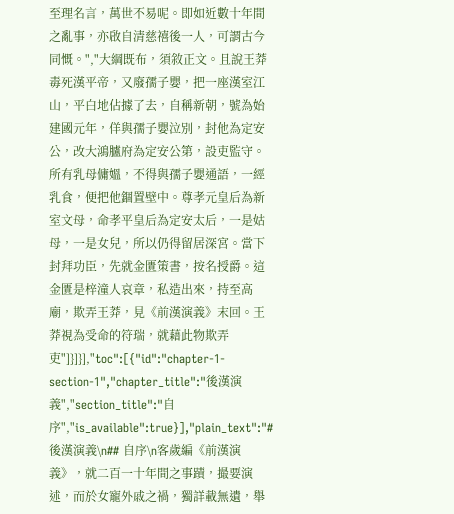至理名言，萬世不易呢。即如近數十年間之亂事，亦啟自清慈禧後一人，可謂古今同慨。","大綱既布，須敘正文。且說王莽毒死漢平帝，又廢孺子嬰，把一座漢室江山，平白地佔據了去，自稱新朝，號為始建國元年，佯與孺子嬰泣別，封他為定安公，改大鴻臚府為定安公第，設吏監守。所有乳母傭媼，不得與孺子嬰通語，一經乳食，便把他錮置壁中。尊孝元皇后為新室文母，命孝平皇后為定安太后，一是姑母，一是女兒，所以仍得留居深宮。當下封拜功臣，先就金匱策書，按名授爵。這金匱是梓潼人哀章，私造出來，持至高廟，欺弄王莽，見《前漢演義》末回。王莽視為受命的符瑞，就藉此物欺弄吏"]}]}],"toc":[{"id":"chapter-1-section-1","chapter_title":"後漢演義","section_title":"自序","is_available":true}],"plain_text":"# 後漢演義\n## 自序\n客歲編《前漢演義》，就二百一十年間之事蹟，撮要演述，而於女寵外戚之禍，獨詳載無遺，舉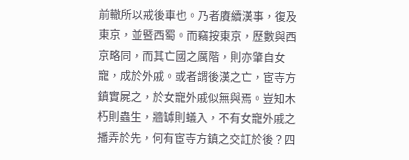前轍所以戒後車也。乃者賡續漢事，復及東京，並暨西蜀。而竊按東京，歷數與西京略同，而其亡國之厲階，則亦肇自女寵，成於外戚。或者謂後漢之亡，宦寺方鎮實屍之，於女寵外戚似無與焉。豈知木朽則蟲生，牆罅則蟻入，不有女寵外戚之播弄於先，何有宦寺方鎮之交訌於後？四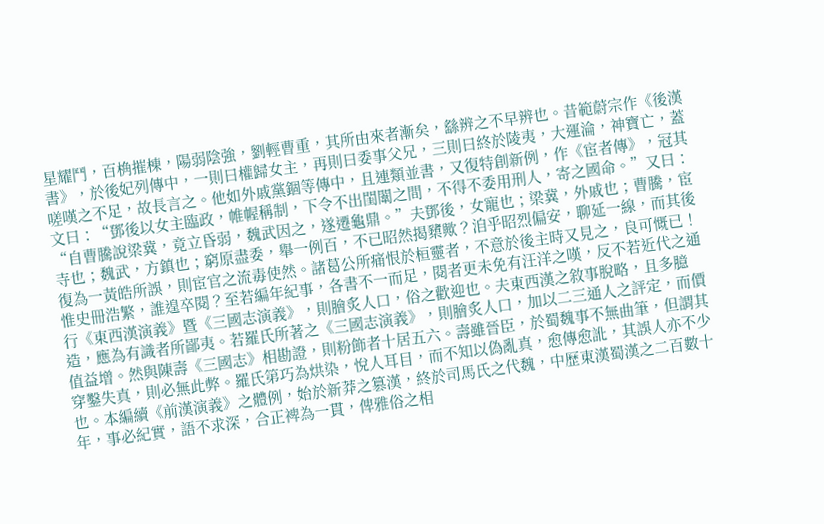星耀鬥，百桷摧棟，陽弱陰強，劉輕曹重，其所由來者漸矣，繇辨之不早辨也。昔範蔚宗作《後漢書》，於後妃列傳中，一則曰權歸女主，再則曰委事父兄，三則曰終於陵夷，大運淪，神寶亡，蓋嗟嘆之不足，故長言之。他如外戚黨錮等傳中，且連類並書，又復特創新例，作《宦者傳》，冠其文曰：“鄧後以女主臨政，帷幄稱制，下令不出閨闈之間，不得不委用刑人，寄之國命。”又曰：“自曹騰說梁冀，竟立昏弱，魏武因之，遂遷龜鼎。”夫鄧後，女寵也；梁冀，外戚也；曹騰，宦寺也；魏武，方鎮也；窮原盡委，舉一例百，不已昭然揭櫫歟？洎乎昭烈偏安，聊延一線，而其後復為一黃皓所誤，則宦官之流毒使然。諸葛公所痛恨於桓靈者，不意於後主時又見之，良可慨已！惟史冊浩繁，誰遑卒閱？至若編年紀事，各書不一而足，閱者更未免有汪洋之嘆，反不若近代之通行《東西漢演義》暨《三國志演義》，則膾炙人口，俗之歡迎也。夫東西漢之敘事脫略，且多臆造，應為有識者所鄙夷。若羅氏所著之《三國志演義》，則膾炙人口，加以二三通人之評定，而價值益增。然與陳壽《三國志》相勘證，則粉飾者十居五六。壽雖晉臣，於蜀魏事不無曲筆，但謂其穿鑿失真，則必無此弊。羅氏第巧為烘染，悅人耳目，而不知以偽亂真，愈傳愈訛，其誤人亦不少也。本編續《前漢演義》之體例，始於新莽之篡漢，終於司馬氏之代魏，中歷東漢蜀漢之二百數十年，事必紀實，語不求深，合正裨為一貫，俾雅俗之相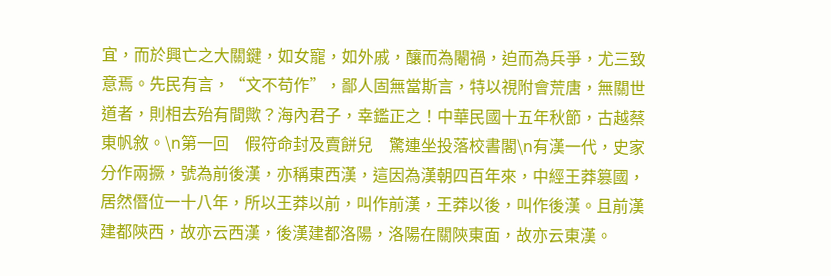宜，而於興亡之大關鍵，如女寵，如外戚，釀而為閹禍，迫而為兵爭，尤三致意焉。先民有言，“文不苟作”，鄙人固無當斯言，特以視附會荒唐，無關世道者，則相去殆有間歟？海內君子，幸鑑正之！中華民國十五年秋節，古越蔡東帆敘。\n第一回　假符命封及賣餅兒　驚連坐投落校書閣\n有漢一代，史家分作兩撅，號為前後漢，亦稱東西漢，這因為漢朝四百年來，中經王莽篡國，居然僭位一十八年，所以王莽以前，叫作前漢，王莽以後，叫作後漢。且前漢建都陝西，故亦云西漢，後漢建都洛陽，洛陽在關陝東面，故亦云東漢。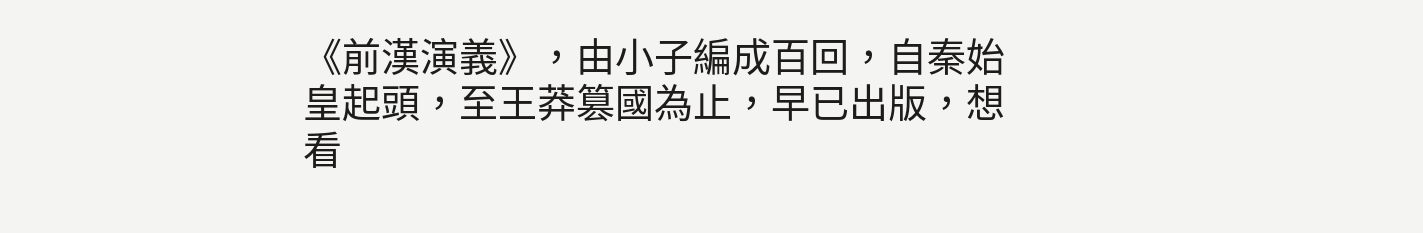《前漢演義》，由小子編成百回，自秦始皇起頭，至王莽篡國為止，早已出版，想看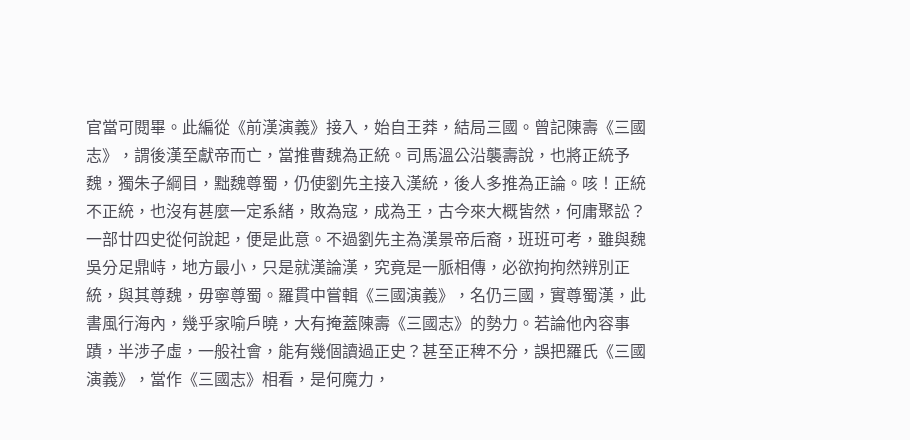官當可閱畢。此編從《前漢演義》接入，始自王莽，結局三國。曾記陳壽《三國志》，謂後漢至獻帝而亡，當推曹魏為正統。司馬溫公沿襲壽說，也將正統予魏，獨朱子綱目，黜魏尊蜀，仍使劉先主接入漢統，後人多推為正論。咳！正統不正統，也沒有甚麼一定系緒，敗為寇，成為王，古今來大概皆然，何庸聚訟？一部廿四史從何說起，便是此意。不過劉先主為漢景帝后裔，班班可考，雖與魏吳分足鼎峙，地方最小，只是就漢論漢，究竟是一脈相傳，必欲拘拘然辨別正統，與其尊魏，毋寧尊蜀。羅貫中嘗輯《三國演義》，名仍三國，實尊蜀漢，此書風行海內，幾乎家喻戶曉，大有掩蓋陳壽《三國志》的勢力。若論他內容事蹟，半涉子虛，一般社會，能有幾個讀過正史？甚至正稗不分，誤把羅氏《三國演義》，當作《三國志》相看，是何魔力，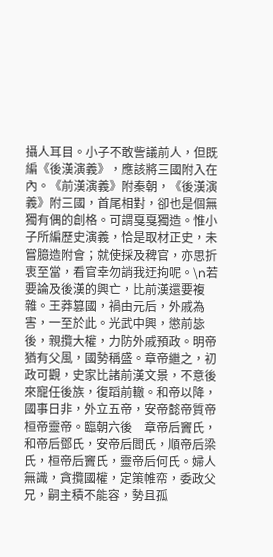攝人耳目。小子不敢訾議前人，但既編《後漢演義》，應該將三國附入在內。《前漢演義》附秦朝，《後漢演義》附三國，首尾相對，卻也是個無獨有偶的創格。可謂戛戛獨造。惟小子所編歷史演義，恰是取材正史，未嘗臆造附會；就使採及稗官，亦思折衷至當，看官幸勿誚我迂拘呢。\n若要論及後漢的興亡，比前漢還要複雜。王莽篡國，禍由元后，外戚為害，一至於此。光武中興，懲前毖後，親攬大權，力防外戚預政。明帝猶有父風，國勢稱盛。章帝繼之，初政可觀，史家比諸前漢文景，不意後來寵任後族，復蹈前轍。和帝以降，國事日非，外立五帝，安帝懿帝質帝桓帝靈帝。臨朝六後　章帝后竇氏，和帝后鄧氏，安帝后閻氏，順帝后梁氏，桓帝后竇氏，靈帝后何氏。婦人無識，貪攬國權，定策帷帟，委政父兄，嗣主積不能容，勢且孤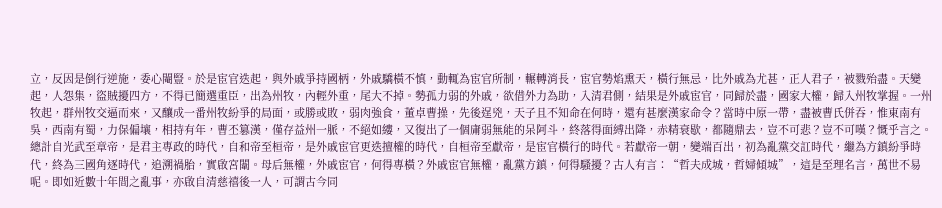立，反因是倒行逆施，委心閹豎。於是宦官迭起，與外戚爭持國柄，外戚驕橫不慎，動輒為宦官所制，輾轉消長，宦官勢焰熏天，橫行無忌，比外戚為尤甚，正人君子，被戮殆盡。天變起，人怨集，盜賊擾四方，不得已簡選重臣，出為州牧，內輕外重，尾大不掉。勢孤力弱的外戚，欲借外力為助，入清君側，結果是外戚宦官，同歸於盡，國家大權，歸入州牧掌握。一州牧起，群州牧交逼而來，又釀成一番州牧紛爭的局面，或勝或敗，弱肉強食，董卓曹操，先後逞兇，天子且不知命在何時，還有甚麼漢家命令？當時中原一帶，盡被曹氏併吞，惟東南有吳，西南有蜀，力保偏壤，相持有年，曹丕篡漢，僅存益州一脈，不絕如縷，又復出了一個庸弱無能的呆阿斗，終落得面縛出降，赤精衰歇，都隨鼎去，豈不可悲？豈不可嘆？慨乎言之。總計自光武至章帝，是君主專政的時代，自和帝至桓帝，是外戚宦官更迭擅權的時代，自桓帝至獻帝，是宦官橫行的時代。若獻帝一朝，變端百出，初為亂黨交訌時代，繼為方鎮紛爭時代，終為三國角逐時代，追溯禍胎，實啟宮闈。母后無權，外戚宦官，何得專橫？外戚宦官無權，亂黨方鎮，何得騷擾？古人有言：“哲夫成城，哲婦傾城”，這是至理名言，萬世不易呢。即如近數十年間之亂事，亦啟自清慈禧後一人，可謂古今同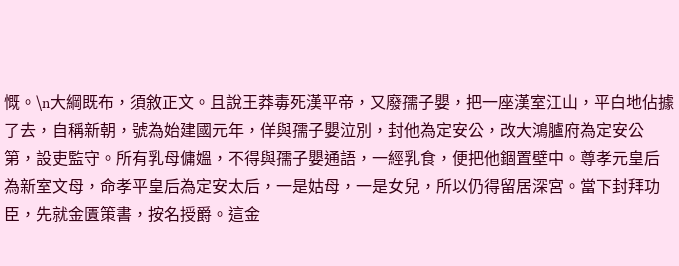慨。\n大綱既布，須敘正文。且說王莽毒死漢平帝，又廢孺子嬰，把一座漢室江山，平白地佔據了去，自稱新朝，號為始建國元年，佯與孺子嬰泣別，封他為定安公，改大鴻臚府為定安公第，設吏監守。所有乳母傭媼，不得與孺子嬰通語，一經乳食，便把他錮置壁中。尊孝元皇后為新室文母，命孝平皇后為定安太后，一是姑母，一是女兒，所以仍得留居深宮。當下封拜功臣，先就金匱策書，按名授爵。這金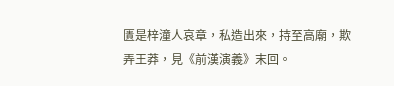匱是梓潼人哀章，私造出來，持至高廟，欺弄王莽，見《前漢演義》末回。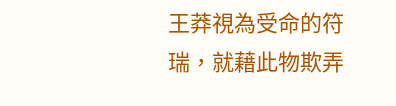王莽視為受命的符瑞，就藉此物欺弄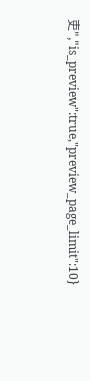吏","is_preview":true,"preview_page_limit":10}